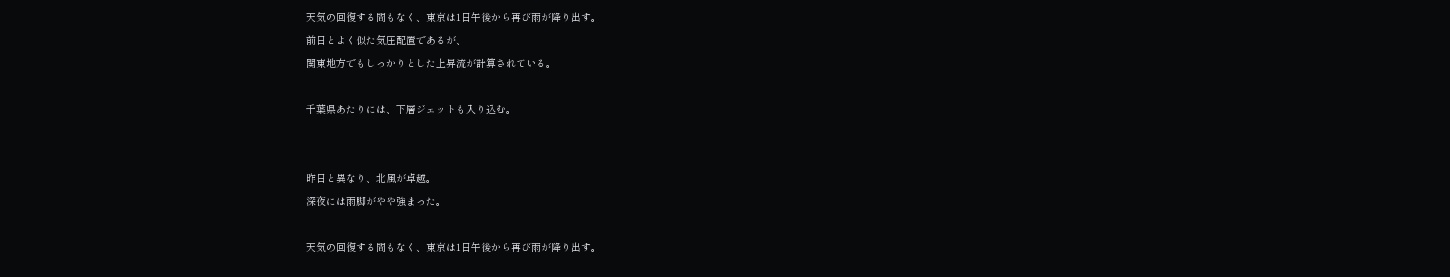天気の回復する間もなく、東京は1日午後から再び雨が降り出す。
前日とよく似た気圧配置であるが、
関東地方でもしっかりとした上昇流が計算されている。

千葉県あたりには、下層ジェットも入り込む。


昨日と異なり、北風が卓越。
深夜には雨脚がやや強まった。

天気の回復する間もなく、東京は1日午後から再び雨が降り出す。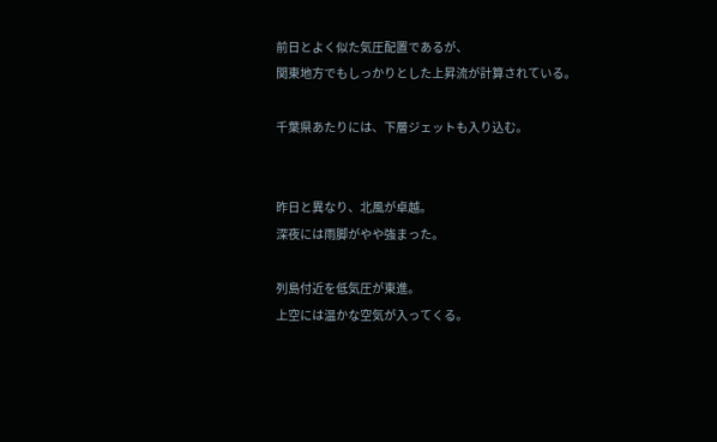前日とよく似た気圧配置であるが、
関東地方でもしっかりとした上昇流が計算されている。

千葉県あたりには、下層ジェットも入り込む。


昨日と異なり、北風が卓越。
深夜には雨脚がやや強まった。

列島付近を低気圧が東進。
上空には温かな空気が入ってくる。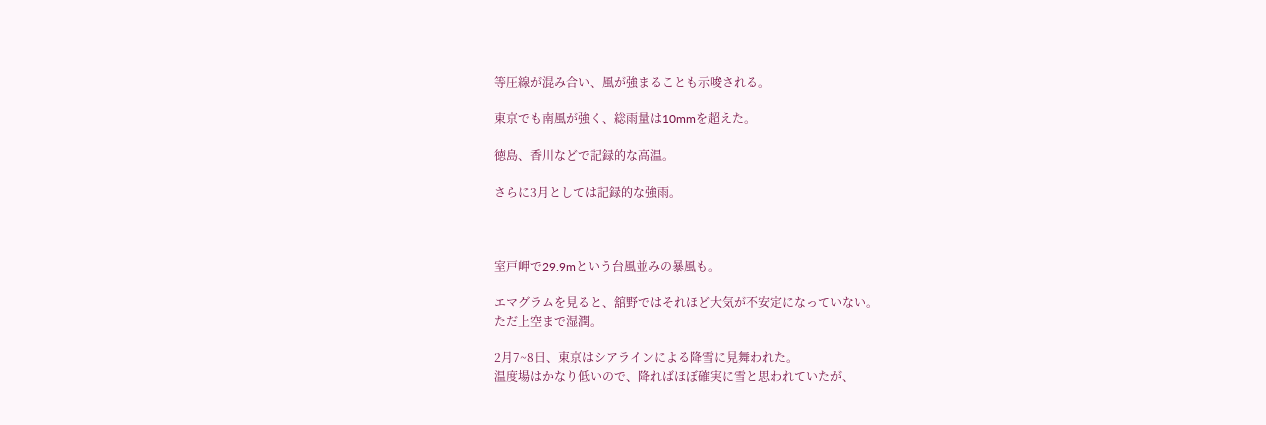等圧線が混み合い、風が強まることも示唆される。

東京でも南風が強く、総雨量は10mmを超えた。

徳島、香川などで記録的な高温。

さらに3月としては記録的な強雨。



室戸岬で29.9mという台風並みの暴風も。

エマグラムを見ると、舘野ではそれほど大気が不安定になっていない。
ただ上空まで湿潤。

2月7~8日、東京はシアラインによる降雪に見舞われた。
温度場はかなり低いので、降ればほぼ確実に雪と思われていたが、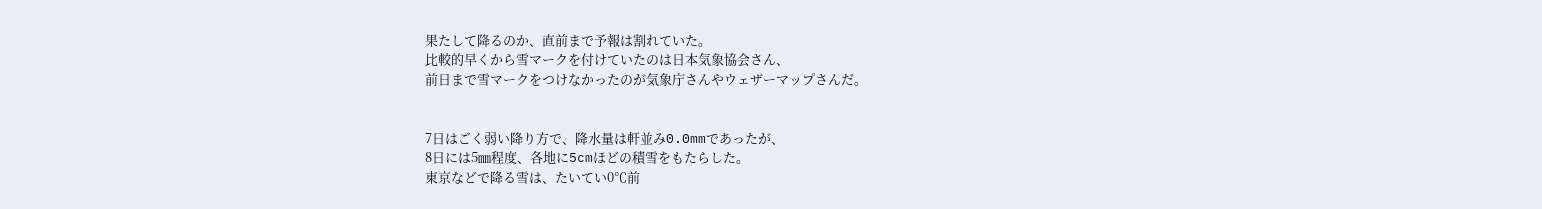果たして降るのか、直前まで予報は割れていた。
比較的早くから雪マークを付けていたのは日本気象協会さん、
前日まで雪マークをつけなかったのが気象庁さんやウェザーマップさんだ。


7日はごく弱い降り方で、降水量は軒並み0.0mmであったが、
8日には5㎜程度、各地に5cmほどの積雪をもたらした。
東京などで降る雪は、たいてい0℃前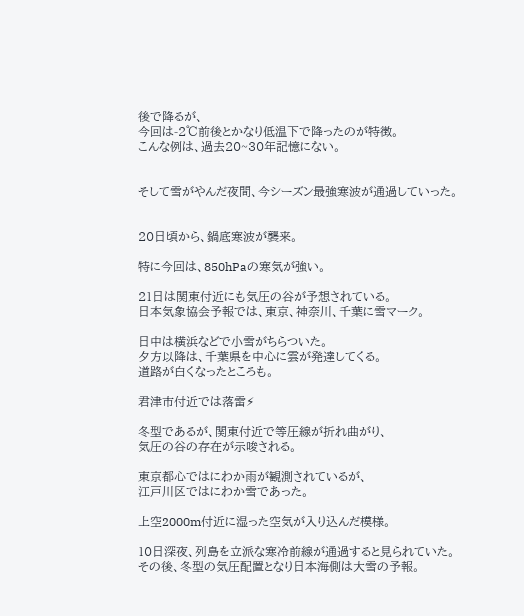後で降るが、
今回は-2℃前後とかなり低温下で降ったのが特徴。
こんな例は、過去20~30年記憶にない。


そして雪がやんだ夜間、今シーズン最強寒波が通過していった。


20日頃から、鍋底寒波が襲来。

特に今回は、850hPaの寒気が強い。

21日は関東付近にも気圧の谷が予想されている。
日本気象協会予報では、東京、神奈川、千葉に雪マーク。

日中は横浜などで小雪がちらついた。
夕方以降は、千葉県を中心に雲が発達してくる。
道路が白くなったところも。

君津市付近では落雷⚡

冬型であるが、関東付近で等圧線が折れ曲がり、
気圧の谷の存在が示唆される。

東京都心ではにわか雨が観測されているが、
江戸川区ではにわか雪であった。

上空2000m付近に湿った空気が入り込んだ模様。

10日深夜、列島を立派な寒冷前線が通過すると見られていた。
その後、冬型の気圧配置となり日本海側は大雪の予報。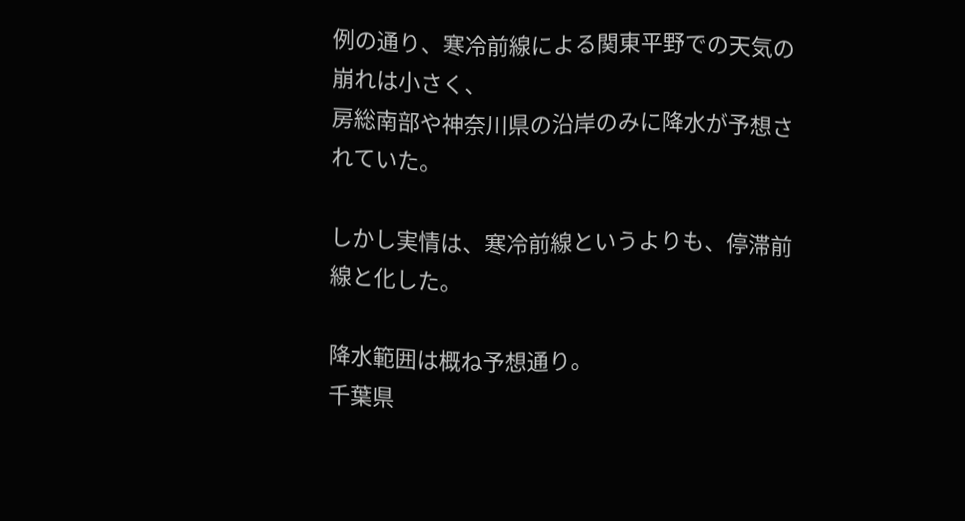例の通り、寒冷前線による関東平野での天気の崩れは小さく、
房総南部や神奈川県の沿岸のみに降水が予想されていた。

しかし実情は、寒冷前線というよりも、停滞前線と化した。

降水範囲は概ね予想通り。
千葉県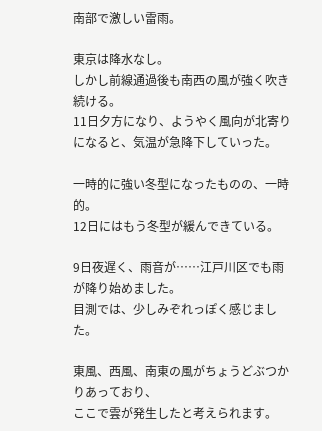南部で激しい雷雨。

東京は降水なし。
しかし前線通過後も南西の風が強く吹き続ける。
11日夕方になり、ようやく風向が北寄りになると、気温が急降下していった。

一時的に強い冬型になったものの、一時的。
12日にはもう冬型が緩んできている。

9日夜遅く、雨音が……江戸川区でも雨が降り始めました。
目測では、少しみぞれっぽく感じました。

東風、西風、南東の風がちょうどぶつかりあっており、
ここで雲が発生したと考えられます。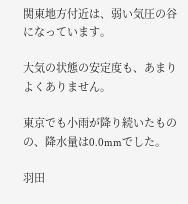関東地方付近は、弱い気圧の谷になっています。

大気の状態の安定度も、あまりよくありません。

東京でも小雨が降り続いたものの、降水量は0.0mmでした。

羽田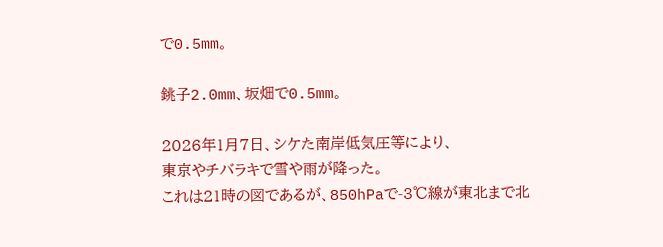で0.5mm。

銚子2.0mm、坂畑で0.5mm。

2026年1月7日、シケた南岸低気圧等により、
東京やチバラキで雪や雨が降った。
これは21時の図であるが、850hPaで-3℃線が東北まで北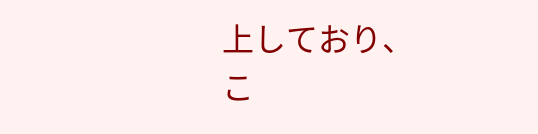上しており、
こ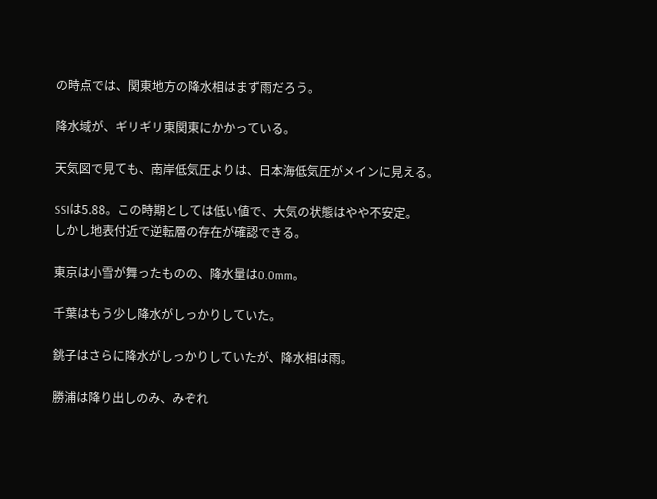の時点では、関東地方の降水相はまず雨だろう。

降水域が、ギリギリ東関東にかかっている。

天気図で見ても、南岸低気圧よりは、日本海低気圧がメインに見える。

SSIは5.88。この時期としては低い値で、大気の状態はやや不安定。
しかし地表付近で逆転層の存在が確認できる。

東京は小雪が舞ったものの、降水量は0.0mm。

千葉はもう少し降水がしっかりしていた。

銚子はさらに降水がしっかりしていたが、降水相は雨。

勝浦は降り出しのみ、みぞれ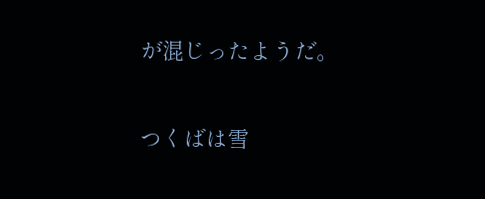が混じったようだ。

つくばは雪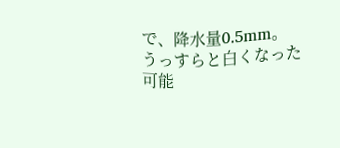で、降水量0.5mm。
うっすらと白くなった可能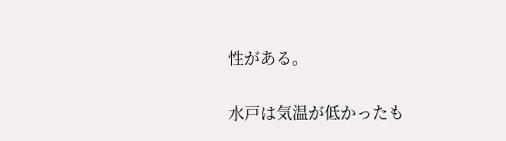性がある。

水戸は気温が低かったも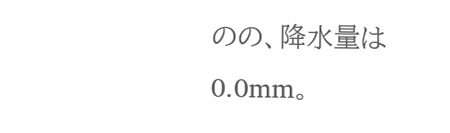のの、降水量は0.0mm。